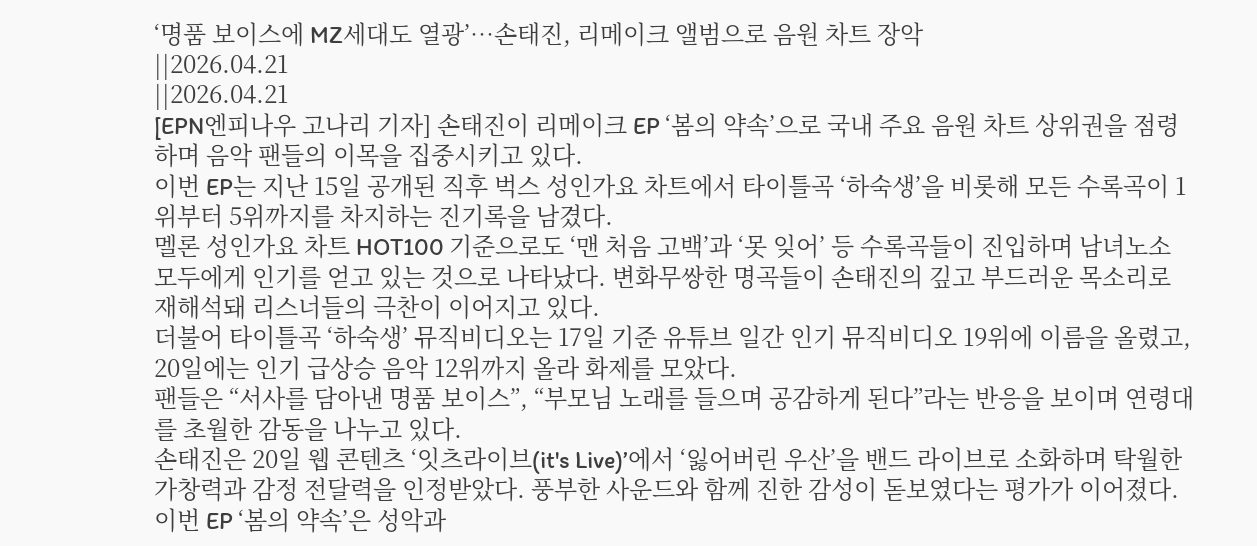‘명품 보이스에 MZ세대도 열광’…손태진, 리메이크 앨범으로 음원 차트 장악
||2026.04.21
||2026.04.21
[EPN엔피나우 고나리 기자] 손태진이 리메이크 EP ‘봄의 약속’으로 국내 주요 음원 차트 상위권을 점령하며 음악 팬들의 이목을 집중시키고 있다.
이번 EP는 지난 15일 공개된 직후 벅스 성인가요 차트에서 타이틀곡 ‘하숙생’을 비롯해 모든 수록곡이 1위부터 5위까지를 차지하는 진기록을 남겼다.
멜론 성인가요 차트 HOT100 기준으로도 ‘맨 처음 고백’과 ‘못 잊어’ 등 수록곡들이 진입하며 남녀노소 모두에게 인기를 얻고 있는 것으로 나타났다. 변화무쌍한 명곡들이 손태진의 깊고 부드러운 목소리로 재해석돼 리스너들의 극찬이 이어지고 있다.
더불어 타이틀곡 ‘하숙생’ 뮤직비디오는 17일 기준 유튜브 일간 인기 뮤직비디오 19위에 이름을 올렸고, 20일에는 인기 급상승 음악 12위까지 올라 화제를 모았다.
팬들은 “서사를 담아낸 명품 보이스”, “부모님 노래를 들으며 공감하게 된다”라는 반응을 보이며 연령대를 초월한 감동을 나누고 있다.
손태진은 20일 웹 콘텐츠 ‘잇츠라이브(it's Live)’에서 ‘잃어버린 우산’을 밴드 라이브로 소화하며 탁월한 가창력과 감정 전달력을 인정받았다. 풍부한 사운드와 함께 진한 감성이 돋보였다는 평가가 이어졌다.
이번 EP ‘봄의 약속’은 성악과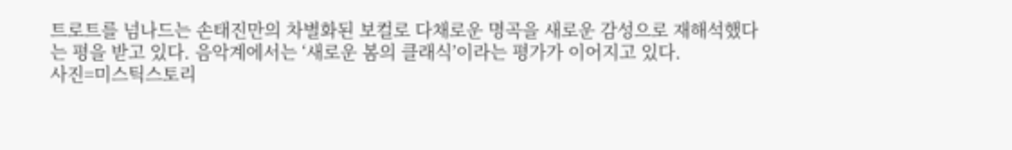트로트를 넘나드는 손태진만의 차별화된 보컬로 다채로운 명곡을 새로운 감성으로 재해석했다는 평을 받고 있다. 음악계에서는 ‘새로운 봄의 클래식’이라는 평가가 이어지고 있다.
사진=미스틱스토리